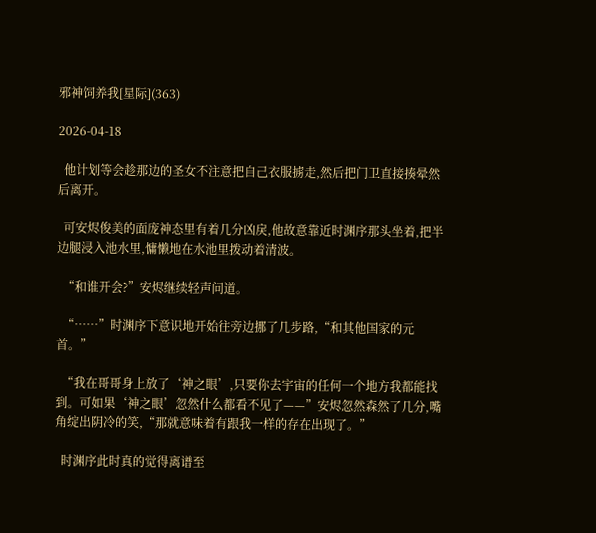邪神饲养我[星际](363)

2026-04-18

  他计划等会趁那边的圣女不注意把自己衣服掳走,然后把门卫直接揍晕然后离开。

  可安烬俊美的面庞神态里有着几分凶戾,他故意靠近时渊序那头坐着,把半边腿浸入池水里,慵懒地在水池里拨动着清波。

  “和谁开会?”安烬继续轻声问道。

  “……”时渊序下意识地开始往旁边挪了几步路,“和其他国家的元首。”

  “我在哥哥身上放了‘神之眼’,只要你去宇宙的任何一个地方我都能找到。可如果‘神之眼’忽然什么都看不见了——”安烬忽然森然了几分,嘴角绽出阴冷的笑,“那就意味着有跟我一样的存在出现了。”

  时渊序此时真的觉得离谱至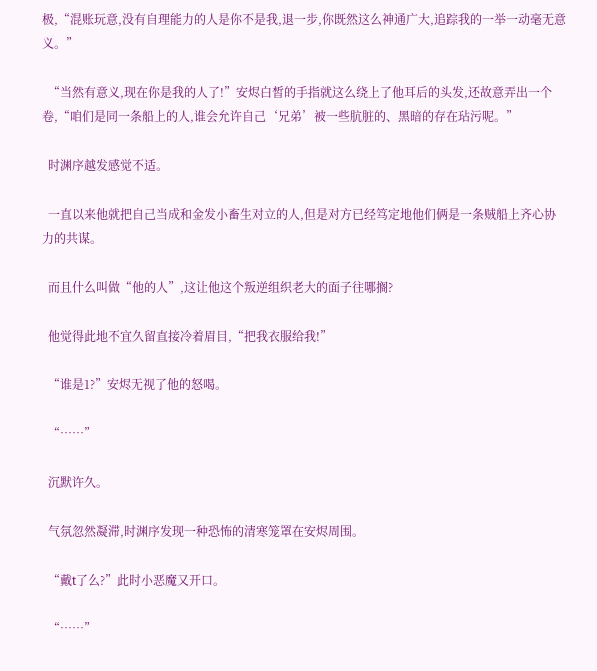极,“混账玩意,没有自理能力的人是你不是我,退一步,你既然这么神通广大,追踪我的一举一动毫无意义。”

  “当然有意义,现在你是我的人了!”安烬白皙的手指就这么绕上了他耳后的头发,还故意弄出一个卷,“咱们是同一条船上的人,谁会允许自己‘兄弟’被一些肮脏的、黑暗的存在玷污呢。”

  时渊序越发感觉不适。

  一直以来他就把自己当成和金发小畜生对立的人,但是对方已经笃定地他们俩是一条贼船上齐心协力的共谋。

  而且什么叫做“他的人”,这让他这个叛逆组织老大的面子往哪搁?

  他觉得此地不宜久留直接冷着眉目,“把我衣服给我!”

  “谁是1?”安烬无视了他的怒喝。

  “……”

  沉默许久。

  气氛忽然凝滞,时渊序发现一种恐怖的清寒笼罩在安烬周围。

  “戴t了么?”此时小恶魔又开口。

  “……”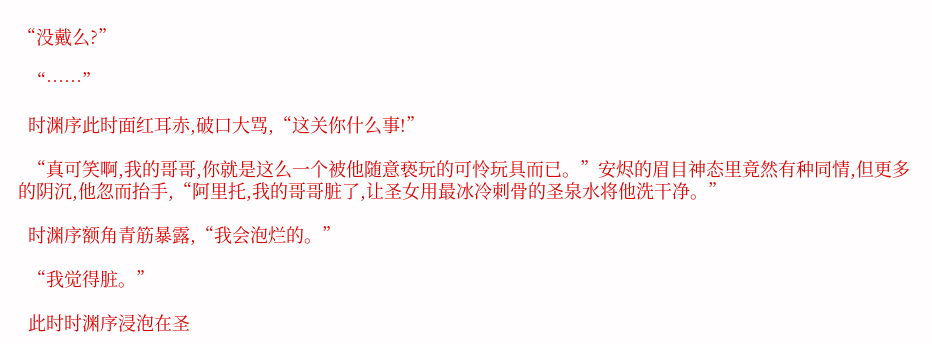“没戴么?”

  “……”

  时渊序此时面红耳赤,破口大骂,“这关你什么事!”

  “真可笑啊,我的哥哥,你就是这么一个被他随意亵玩的可怜玩具而已。”安烬的眉目神态里竟然有种同情,但更多的阴沉,他忽而抬手,“阿里托,我的哥哥脏了,让圣女用最冰冷刺骨的圣泉水将他洗干净。”

  时渊序额角青筋暴露,“我会泡烂的。”

  “我觉得脏。”

  此时时渊序浸泡在圣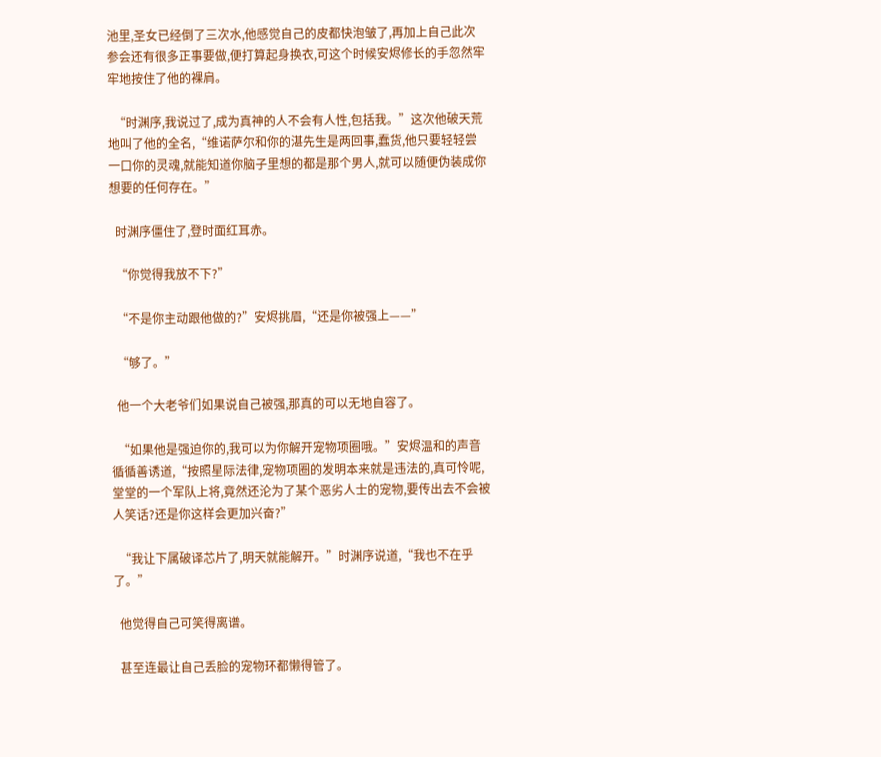池里,圣女已经倒了三次水,他感觉自己的皮都快泡皱了,再加上自己此次参会还有很多正事要做,便打算起身换衣,可这个时候安烬修长的手忽然牢牢地按住了他的裸肩。

  “时渊序,我说过了,成为真神的人不会有人性,包括我。”这次他破天荒地叫了他的全名,“维诺萨尔和你的湛先生是两回事,蠢货,他只要轻轻尝一口你的灵魂,就能知道你脑子里想的都是那个男人,就可以随便伪装成你想要的任何存在。”

  时渊序僵住了,登时面红耳赤。

  “你觉得我放不下?”

  “不是你主动跟他做的?”安烬挑眉,“还是你被强上——”

  “够了。”

  他一个大老爷们如果说自己被强,那真的可以无地自容了。

  “如果他是强迫你的,我可以为你解开宠物项圈哦。”安烬温和的声音循循善诱道,“按照星际法律,宠物项圈的发明本来就是违法的,真可怜呢,堂堂的一个军队上将,竟然还沦为了某个恶劣人士的宠物,要传出去不会被人笑话?还是你这样会更加兴奋?”

  “我让下属破译芯片了,明天就能解开。”时渊序说道,“我也不在乎了。”

  他觉得自己可笑得离谱。

  甚至连最让自己丢脸的宠物环都懒得管了。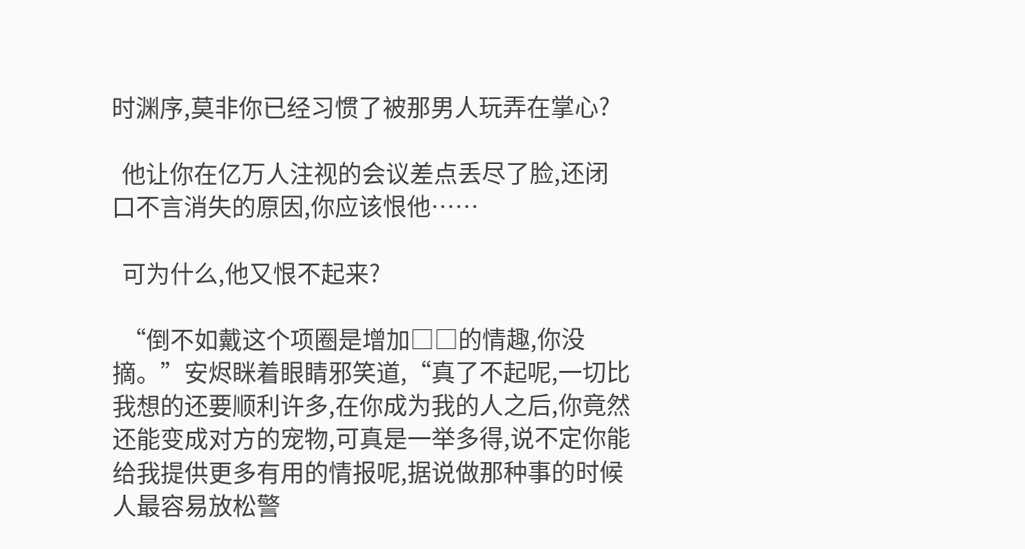时渊序,莫非你已经习惯了被那男人玩弄在掌心?

  他让你在亿万人注视的会议差点丢尽了脸,还闭口不言消失的原因,你应该恨他……

  可为什么,他又恨不起来?

  “倒不如戴这个项圈是增加□□的情趣,你没摘。”安烬眯着眼睛邪笑道,“真了不起呢,一切比我想的还要顺利许多,在你成为我的人之后,你竟然还能变成对方的宠物,可真是一举多得,说不定你能给我提供更多有用的情报呢,据说做那种事的时候人最容易放松警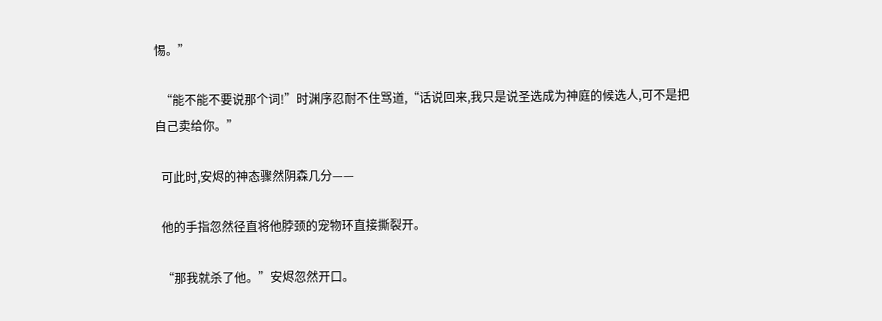惕。”

  “能不能不要说那个词!”时渊序忍耐不住骂道,“话说回来,我只是说圣选成为神庭的候选人,可不是把自己卖给你。”

  可此时,安烬的神态骤然阴森几分——

  他的手指忽然径直将他脖颈的宠物环直接撕裂开。

  “那我就杀了他。”安烬忽然开口。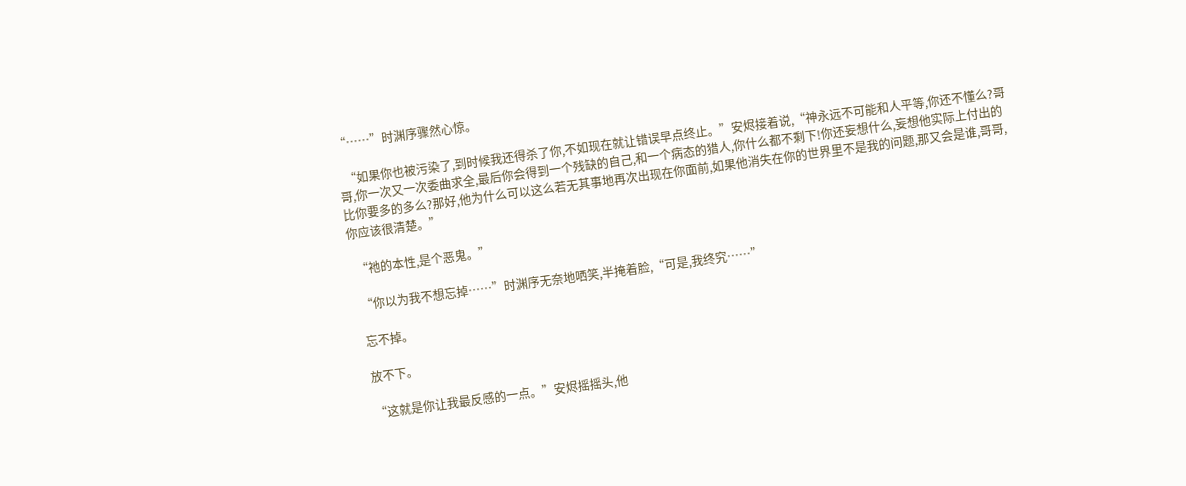“……”时渊序骤然心惊。

  “如果你也被污染了,到时候我还得杀了你,不如现在就让错误早点终止。”安烬接着说,“神永远不可能和人平等,你还不懂么?哥哥,你一次又一次委曲求全,最后你会得到一个残缺的自己,和一个病态的猎人,你什么都不剩下!你还妄想什么,妄想他实际上付出的比你要多的多么?那好,他为什么可以这么若无其事地再次出现在你面前,如果他消失在你的世界里不是我的问题,那又会是谁,哥哥,你应该很清楚。”

  “祂的本性,是个恶鬼。”

  “你以为我不想忘掉……”时渊序无奈地哂笑,半掩着脸,“可是,我终究……”

  忘不掉。

  放不下。

  “这就是你让我最反感的一点。”安烬摇摇头,他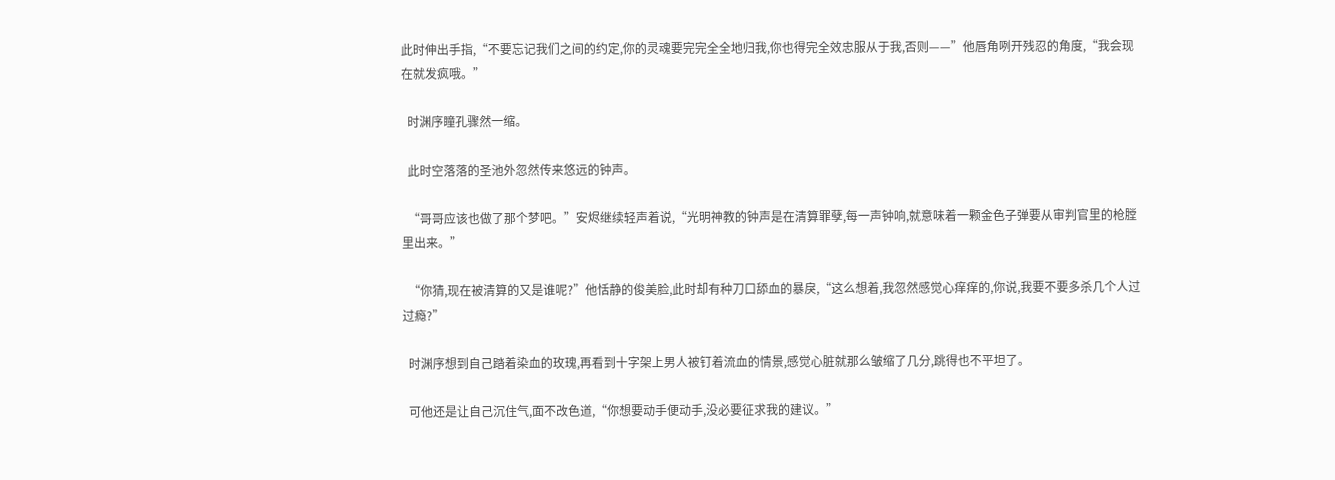此时伸出手指,“不要忘记我们之间的约定,你的灵魂要完完全全地归我,你也得完全效忠服从于我,否则——”他唇角咧开残忍的角度,“我会现在就发疯哦。”

  时渊序瞳孔骤然一缩。

  此时空落落的圣池外忽然传来悠远的钟声。

  “哥哥应该也做了那个梦吧。”安烬继续轻声着说,“光明神教的钟声是在清算罪孽,每一声钟响,就意味着一颗金色子弹要从审判官里的枪膛里出来。”

  “你猜,现在被清算的又是谁呢?”他恬静的俊美脸,此时却有种刀口舔血的暴戾,“这么想着,我忽然感觉心痒痒的,你说,我要不要多杀几个人过过瘾?”

  时渊序想到自己踏着染血的玫瑰,再看到十字架上男人被钉着流血的情景,感觉心脏就那么皱缩了几分,跳得也不平坦了。

  可他还是让自己沉住气,面不改色道,“你想要动手便动手,没必要征求我的建议。”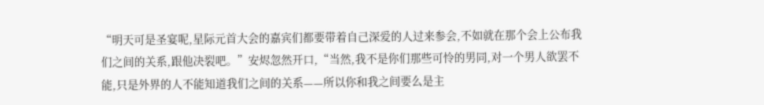“明天可是圣宴呢,星际元首大会的嘉宾们都要带着自己深爱的人过来参会,不如就在那个会上公布我们之间的关系,跟他决裂吧。”安烬忽然开口,“当然,我不是你们那些可怜的男同,对一个男人欲罢不能,只是外界的人不能知道我们之间的关系——所以你和我之间要么是主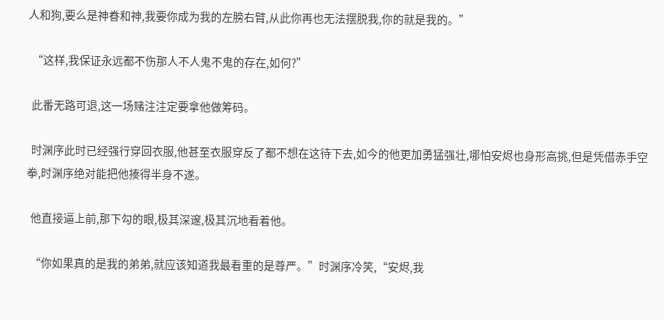人和狗,要么是神眷和神,我要你成为我的左膀右臂,从此你再也无法摆脱我,你的就是我的。”

  “这样,我保证永远都不伤那人不人鬼不鬼的存在,如何?”

  此番无路可退,这一场赌注注定要拿他做筹码。

  时渊序此时已经强行穿回衣服,他甚至衣服穿反了都不想在这待下去,如今的他更加勇猛强壮,哪怕安烬也身形高挑,但是凭借赤手空拳,时渊序绝对能把他揍得半身不遂。

  他直接逼上前,那下勾的眼,极其深邃,极其沉地看着他。

  “你如果真的是我的弟弟,就应该知道我最看重的是尊严。”时渊序冷笑,“安烬,我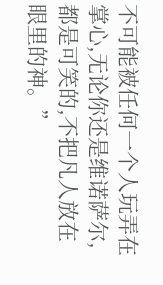不可能被任何一个人玩弄在掌心,无论你还是维诺萨尔,都是可笑的,不把凡人放在眼里的神。”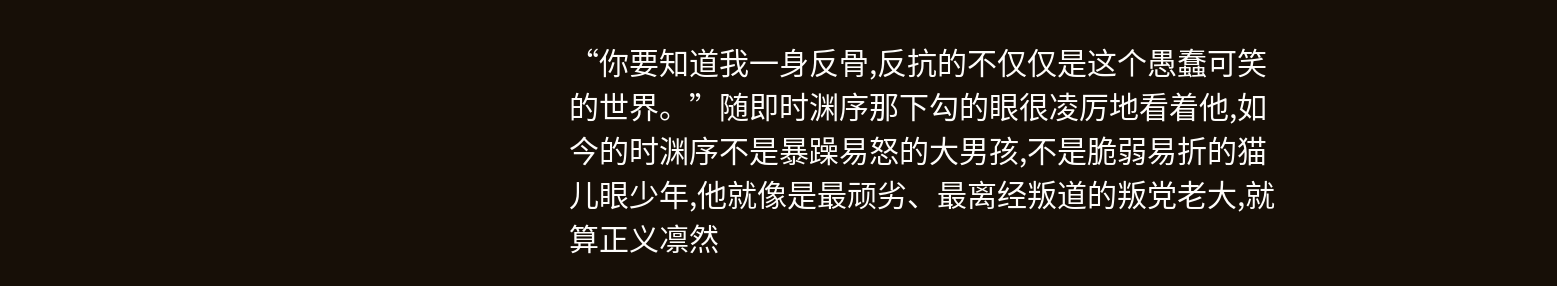“你要知道我一身反骨,反抗的不仅仅是这个愚蠢可笑的世界。”随即时渊序那下勾的眼很凌厉地看着他,如今的时渊序不是暴躁易怒的大男孩,不是脆弱易折的猫儿眼少年,他就像是最顽劣、最离经叛道的叛党老大,就算正义凛然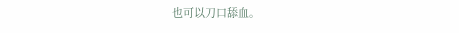也可以刀口舔血。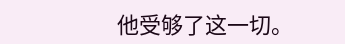他受够了这一切。